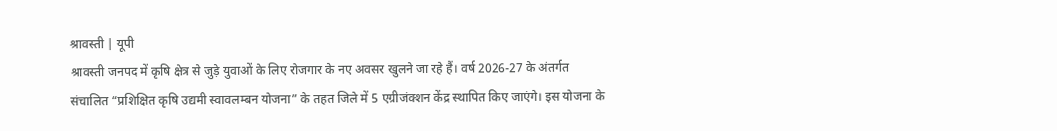श्रावस्ती | यूपी
श्रावस्ती जनपद में कृषि क्षेत्र से जुड़े युवाओं के लिए रोजगार के नए अवसर खुलने जा रहे हैं। वर्ष 2026-27 के अंतर्गत संचालित “प्रशिक्षित कृषि उद्यमी स्वावलम्बन योजना” के तहत जिले में 5 एग्रीजंक्शन केंद्र स्थापित किए जाएंगे। इस योजना के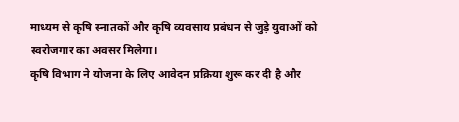माध्यम से कृषि स्नातकों और कृषि व्यवसाय प्रबंधन से जुड़े युवाओं को स्वरोजगार का अवसर मिलेगा।
कृषि विभाग ने योजना के लिए आवेदन प्रक्रिया शुरू कर दी है और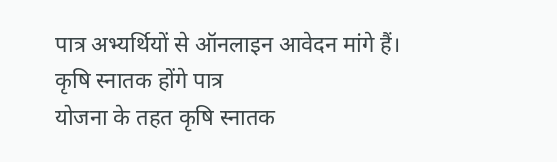पात्र अभ्यर्थियों से ऑनलाइन आवेदन मांगे हैं।
कृषि स्नातक होंगे पात्र
योजना के तहत कृषि स्नातक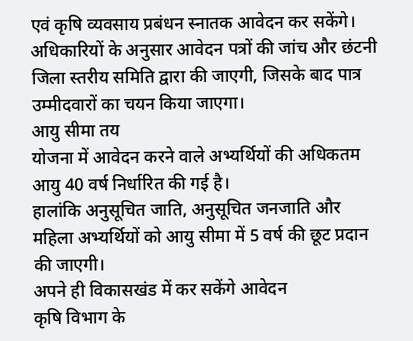एवं कृषि व्यवसाय प्रबंधन स्नातक आवेदन कर सकेंगे।
अधिकारियों के अनुसार आवेदन पत्रों की जांच और छंटनी जिला स्तरीय समिति द्वारा की जाएगी, जिसके बाद पात्र उम्मीदवारों का चयन किया जाएगा।
आयु सीमा तय
योजना में आवेदन करने वाले अभ्यर्थियों की अधिकतम आयु 40 वर्ष निर्धारित की गई है।
हालांकि अनुसूचित जाति, अनुसूचित जनजाति और महिला अभ्यर्थियों को आयु सीमा में 5 वर्ष की छूट प्रदान की जाएगी।
अपने ही विकासखंड में कर सकेंगे आवेदन
कृषि विभाग के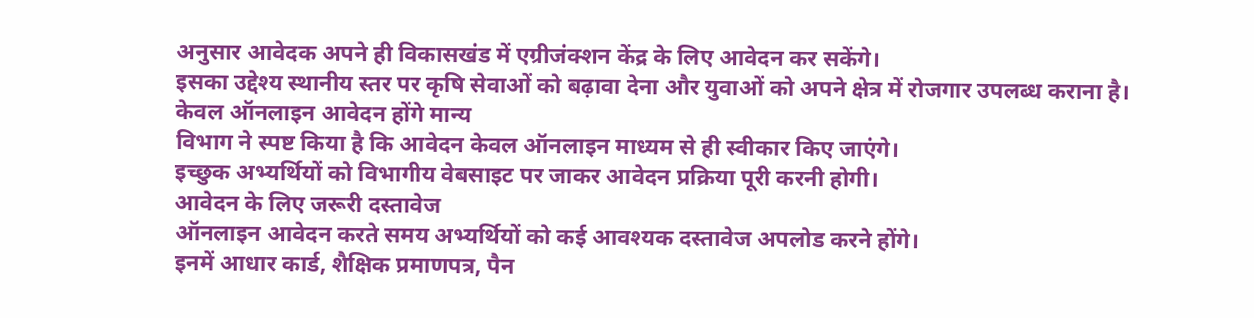अनुसार आवेदक अपने ही विकासखंड में एग्रीजंक्शन केंद्र के लिए आवेदन कर सकेंगे।
इसका उद्देश्य स्थानीय स्तर पर कृषि सेवाओं को बढ़ावा देना और युवाओं को अपने क्षेत्र में रोजगार उपलब्ध कराना है।
केवल ऑनलाइन आवेदन होंगे मान्य
विभाग ने स्पष्ट किया है कि आवेदन केवल ऑनलाइन माध्यम से ही स्वीकार किए जाएंगे।
इच्छुक अभ्यर्थियों को विभागीय वेबसाइट पर जाकर आवेदन प्रक्रिया पूरी करनी होगी।
आवेदन के लिए जरूरी दस्तावेज
ऑनलाइन आवेदन करते समय अभ्यर्थियों को कई आवश्यक दस्तावेज अपलोड करने होंगे।
इनमें आधार कार्ड, शैक्षिक प्रमाणपत्र, पैन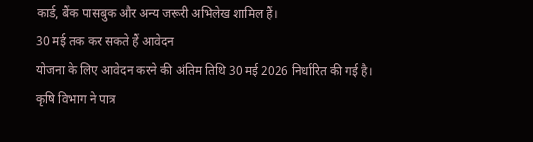कार्ड, बैंक पासबुक और अन्य जरूरी अभिलेख शामिल हैं।
30 मई तक कर सकते हैं आवेदन
योजना के लिए आवेदन करने की अंतिम तिथि 30 मई 2026 निर्धारित की गई है।
कृषि विभाग ने पात्र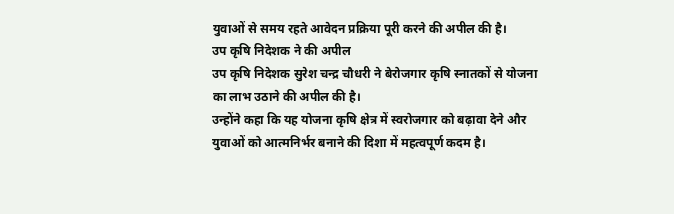युवाओं से समय रहते आवेदन प्रक्रिया पूरी करने की अपील की है।
उप कृषि निदेशक ने की अपील
उप कृषि निदेशक सुरेश चन्द्र चौधरी ने बेरोजगार कृषि स्नातकों से योजना का लाभ उठाने की अपील की है।
उन्होंने कहा कि यह योजना कृषि क्षेत्र में स्वरोजगार को बढ़ावा देने और युवाओं को आत्मनिर्भर बनाने की दिशा में महत्वपूर्ण कदम है।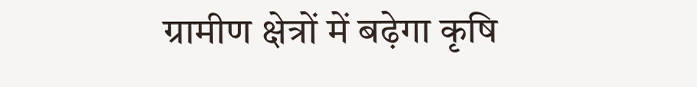ग्रामीण क्षेत्रों में बढ़ेगा कृषि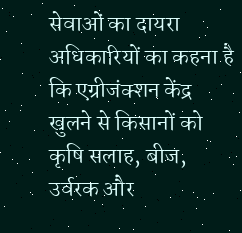सेवाओं का दायरा
अधिकारियों का कहना है कि एग्रीजंक्शन केंद्र खुलने से किसानों को कृषि सलाह, बीज, उर्वरक और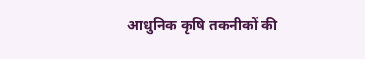आधुनिक कृषि तकनीकों की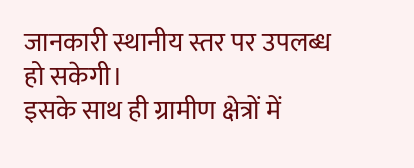जानकारी स्थानीय स्तर पर उपलब्ध हो सकेगी।
इसके साथ ही ग्रामीण क्षेत्रों में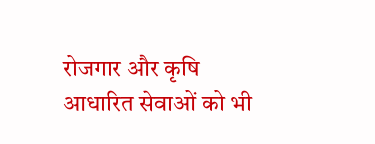रोजगार और कृषि आधारित सेवाओं को भी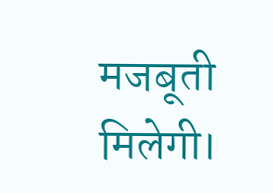मजबूती मिलेगी।